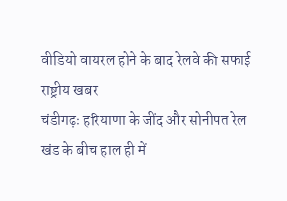वीडियो वायरल होने के बाद रेलवे की सफाई
राष्ट्रीय खबर
चंडीगढ़ः हरियाणा के जींद और सोनीपत रेल खंड के बीच हाल ही में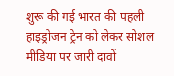शुरू की गई भारत की पहली हाइड्रोजन ट्रेन को लेकर सोशल मीडिया पर जारी दावों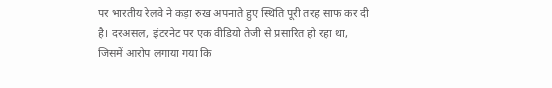पर भारतीय रेलवे ने कड़ा रुख अपनाते हुए स्थिति पूरी तरह साफ कर दी है। दरअसल, इंटरनेट पर एक वीडियो तेजी से प्रसारित हो रहा था, जिसमें आरोप लगाया गया कि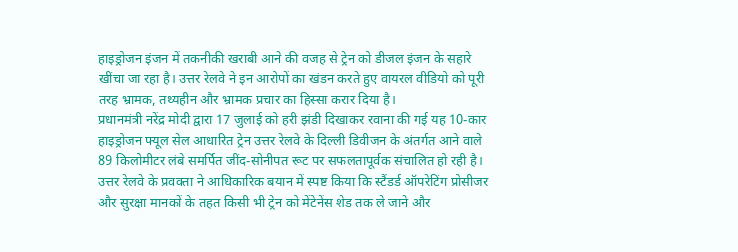हाइड्रोजन इंजन में तकनीकी खराबी आने की वजह से ट्रेन को डीजल इंजन के सहारे खींचा जा रहा है। उत्तर रेलवे ने इन आरोपों का खंडन करते हुए वायरल वीडियो को पूरी तरह भ्रामक, तथ्यहीन और भ्रामक प्रचार का हिस्सा करार दिया है।
प्रधानमंत्री नरेंद्र मोदी द्वारा 17 जुलाई को हरी झंडी दिखाकर रवाना की गई यह 10-कार हाइड्रोजन फ्यूल सेल आधारित ट्रेन उत्तर रेलवे के दिल्ली डिवीजन के अंतर्गत आने वाले 89 किलोमीटर लंबे समर्पित जींद-सोनीपत रूट पर सफलतापूर्वक संचालित हो रही है। उत्तर रेलवे के प्रवक्ता ने आधिकारिक बयान में स्पष्ट किया कि स्टैंडर्ड ऑपरेटिंग प्रोसीजर और सुरक्षा मानकों के तहत किसी भी ट्रेन को मेंटेनेंस शेड तक ले जाने और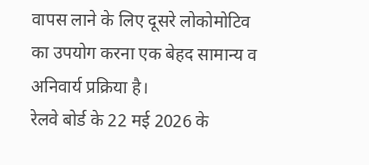वापस लाने के लिए दूसरे लोकोमोटिव का उपयोग करना एक बेहद सामान्य व अनिवार्य प्रक्रिया है।
रेलवे बोर्ड के 22 मई 2026 के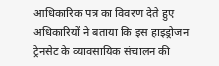आधिकारिक पत्र का विवरण देते हुए अधिकारियों ने बताया कि इस हाइड्रोजन ट्रेनसेट के व्यावसायिक संचालन की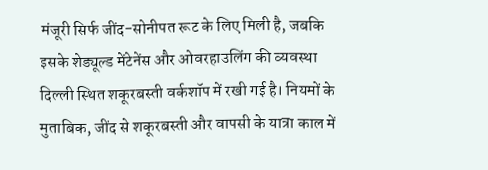मंजूरी सिर्फ जींद-सोनीपत रूट के लिए मिली है, जबकि इसके शेड्यूल्ड मेंटेनेंस और ओवरहाउलिंग की व्यवस्था दिल्ली स्थित शकूरबस्ती वर्कशॉप में रखी गई है। नियमों के मुताबिक, जींद से शकूरबस्ती और वापसी के यात्रा काल में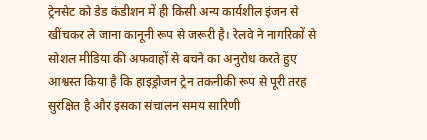ट्रेनसेट को डेड कंडीशन में ही किसी अन्य कार्यशील इंजन से खींचकर ले जाना कानूनी रूप से जरूरी है। रेलवे ने नागरिकों से सोशल मीडिया की अफवाहों से बचने का अनुरोध करते हुए आश्वस्त किया है कि हाइड्रोजन ट्रेन तकनीकी रूप से पूरी तरह सुरक्षित है और इसका संचालन समय सारिणी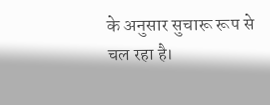के अनुसार सुचारू रूप से चल रहा है।